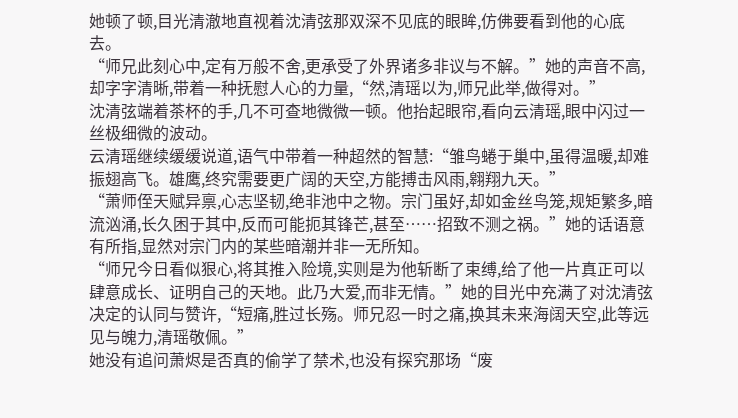她顿了顿,目光清澈地直视着沈清弦那双深不见底的眼眸,仿佛要看到他的心底去。
“师兄此刻心中,定有万般不舍,更承受了外界诸多非议与不解。”她的声音不高,却字字清晰,带着一种抚慰人心的力量,“然,清瑶以为,师兄此举,做得对。”
沈清弦端着茶杯的手,几不可查地微微一顿。他抬起眼帘,看向云清瑶,眼中闪过一丝极细微的波动。
云清瑶继续缓缓说道,语气中带着一种超然的智慧:“雏鸟蜷于巢中,虽得温暖,却难振翅高飞。雄鹰,终究需要更广阔的天空,方能搏击风雨,翱翔九天。”
“萧师侄天赋异禀,心志坚韧,绝非池中之物。宗门虽好,却如金丝鸟笼,规矩繁多,暗流汹涌,长久困于其中,反而可能扼其锋芒,甚至……招致不测之祸。”她的话语意有所指,显然对宗门内的某些暗潮并非一无所知。
“师兄今日看似狠心,将其推入险境,实则是为他斩断了束缚,给了他一片真正可以肆意成长、证明自己的天地。此乃大爱,而非无情。”她的目光中充满了对沈清弦决定的认同与赞许,“短痛,胜过长殇。师兄忍一时之痛,换其未来海阔天空,此等远见与魄力,清瑶敬佩。”
她没有追问萧烬是否真的偷学了禁术,也没有探究那场“废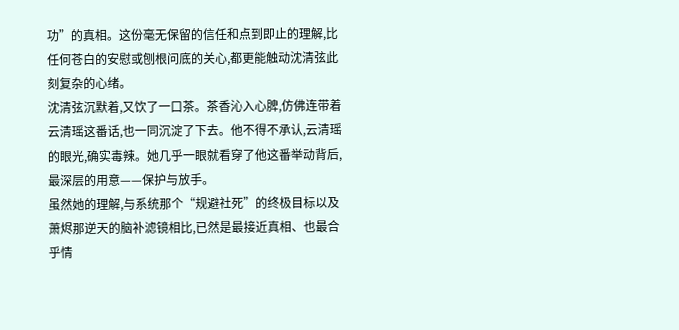功”的真相。这份毫无保留的信任和点到即止的理解,比任何苍白的安慰或刨根问底的关心,都更能触动沈清弦此刻复杂的心绪。
沈清弦沉默着,又饮了一口茶。茶香沁入心脾,仿佛连带着云清瑶这番话,也一同沉淀了下去。他不得不承认,云清瑶的眼光,确实毒辣。她几乎一眼就看穿了他这番举动背后,最深层的用意——保护与放手。
虽然她的理解,与系统那个“规避社死”的终极目标以及萧烬那逆天的脑补滤镜相比,已然是最接近真相、也最合乎情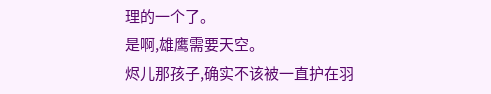理的一个了。
是啊,雄鹰需要天空。
烬儿那孩子,确实不该被一直护在羽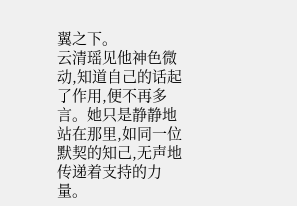翼之下。
云清瑶见他神色微动,知道自己的话起了作用,便不再多言。她只是静静地站在那里,如同一位默契的知己,无声地传递着支持的力量。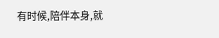有时候,陪伴本身,就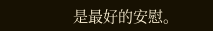是最好的安慰。